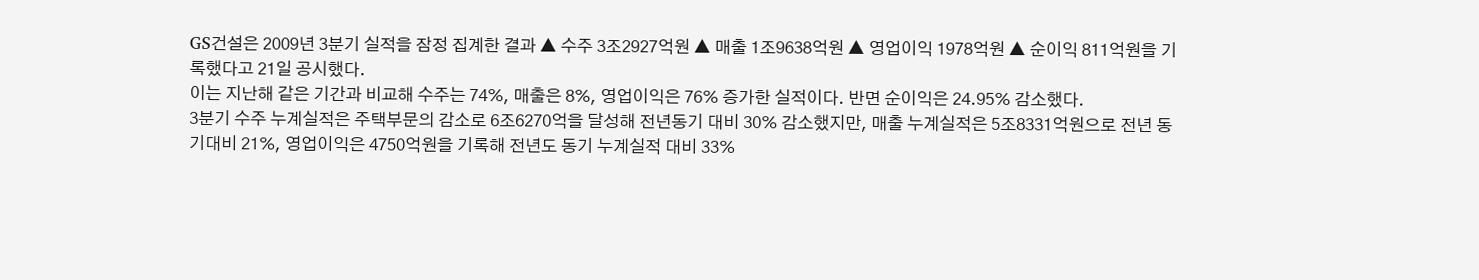GS건설은 2009년 3분기 실적을 잠정 집계한 결과 ▲ 수주 3조2927억원 ▲ 매출 1조9638억원 ▲ 영업이익 1978억원 ▲ 순이익 811억원을 기록했다고 21일 공시했다.
이는 지난해 같은 기간과 비교해 수주는 74%, 매출은 8%, 영업이익은 76% 증가한 실적이다. 반면 순이익은 24.95% 감소했다.
3분기 수주 누계실적은 주택부문의 감소로 6조6270억을 달성해 전년동기 대비 30% 감소했지만, 매출 누계실적은 5조8331억원으로 전년 동기대비 21%, 영업이익은 4750억원을 기록해 전년도 동기 누계실적 대비 33%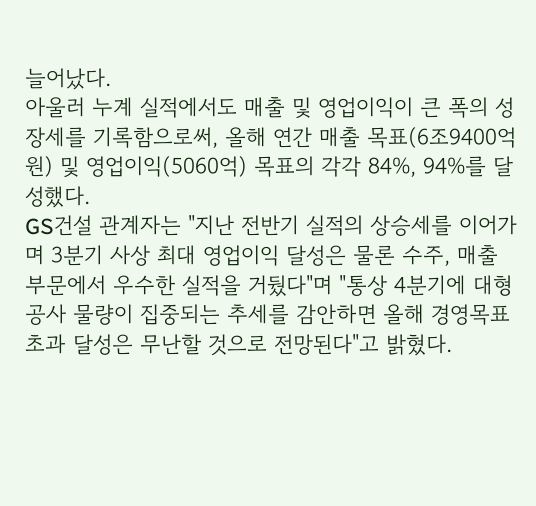늘어났다.
아울러 누계 실적에서도 매출 및 영업이익이 큰 폭의 성장세를 기록함으로써, 올해 연간 매출 목표(6조9400억원) 및 영업이익(5060억) 목표의 각각 84%, 94%를 달성했다.
GS건설 관계자는 "지난 전반기 실적의 상승세를 이어가며 3분기 사상 최대 영업이익 달성은 물론 수주, 매출 부문에서 우수한 실적을 거뒀다"며 "통상 4분기에 대형 공사 물량이 집중되는 추세를 감안하면 올해 경영목표 초과 달성은 무난할 것으로 전망된다"고 밝혔다.